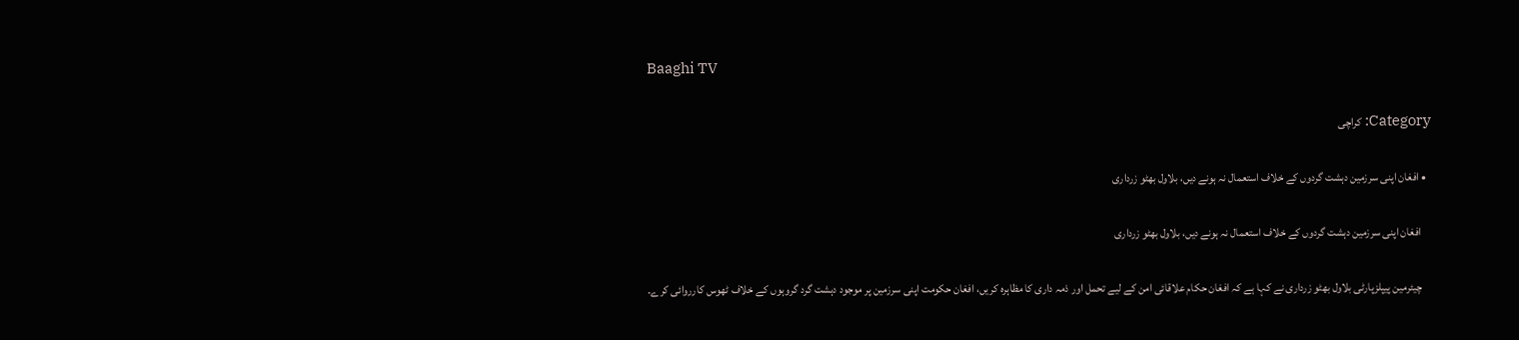Baaghi TV

Category: کراچی

  • افغان اپنی سرزمین دہشت گردوں کے خلاف استعمال نہ ہونے دیں، بلاول بھٹو زرداری

    افغان اپنی سرزمین دہشت گردوں کے خلاف استعمال نہ ہونے دیں، بلاول بھٹو زرداری

    چیئرمین پیپلزپارٹی بلاول بھٹو زرداری نے کہا ہے کہ افغان حکام علاقائی امن کے لیے تحمل اور ذمہ داری کا مظاہرہ کریں، افغان حکومت اپنی سرزمین پر موجود دہشت گرد گروہوں کے خلاف ٹھوس کارروائی کرے۔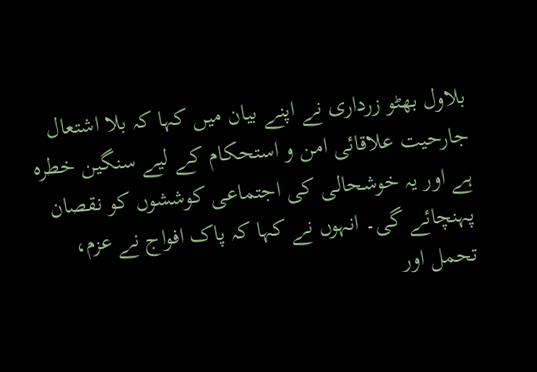بلاول بھٹو زرداری نے اپنے بیان میں کہا کہ بلا اشتعال جارحیت علاقائی امن و استحکام کے لیے سنگین خطرہ ہے اور یہ خوشحالی کی اجتماعی کوششوں کو نقصان پہنچائے گی۔ انہوں نے کہا کہ پاک افواج نے عزم، تحمل اور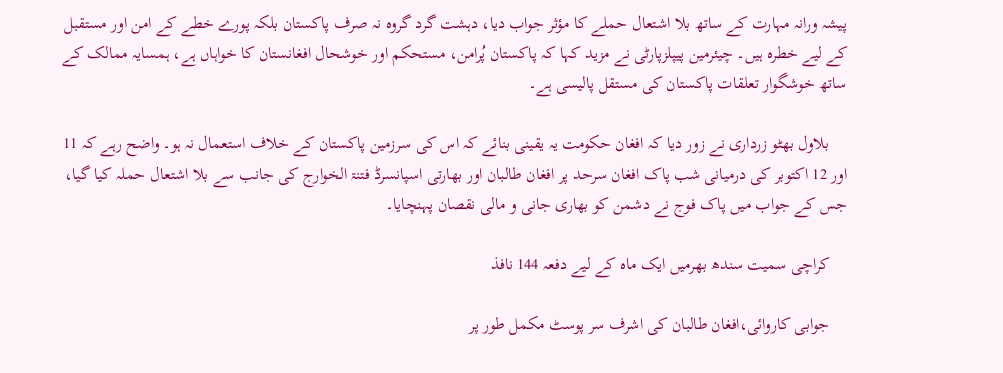پیشہ ورانہ مہارت کے ساتھ بلا اشتعال حملے کا مؤثر جواب دیا، دہشت گرد گروہ نہ صرف پاکستان بلکہ پورے خطے کے امن اور مستقبل کے لیے خطرہ ہیں۔ چیئرمین پیپلزپارٹی نے مزید کہا کہ پاکستان پُرامن، مستحکم اور خوشحال افغانستان کا خواہاں ہے، ہمسایہ ممالک کے ساتھ خوشگوار تعلقات پاکستان کی مستقل پالیسی ہے۔

    بلاول بھٹو زرداری نے زور دیا کہ افغان حکومت یہ یقینی بنائے کہ اس کی سرزمین پاکستان کے خلاف استعمال نہ ہو۔ واضح رہے کہ 11 اور 12 اکتوبر کی درمیانی شب پاک افغان سرحد پر افغان طالبان اور بھارتی اسپانسرڈ فتنۃ الخوارج کی جانب سے بلا اشتعال حملہ کیا گیا، جس کے جواب میں پاک فوج نے دشمن کو بھاری جانی و مالی نقصان پہنچایا۔

    کراچی سمیت سندھ بھرمیں ایک ماہ کے لیے دفعہ 144 نافذ

    جوابی کاروائی،افغان طالبان کی اشرف سر پوسٹ مکمل طور پر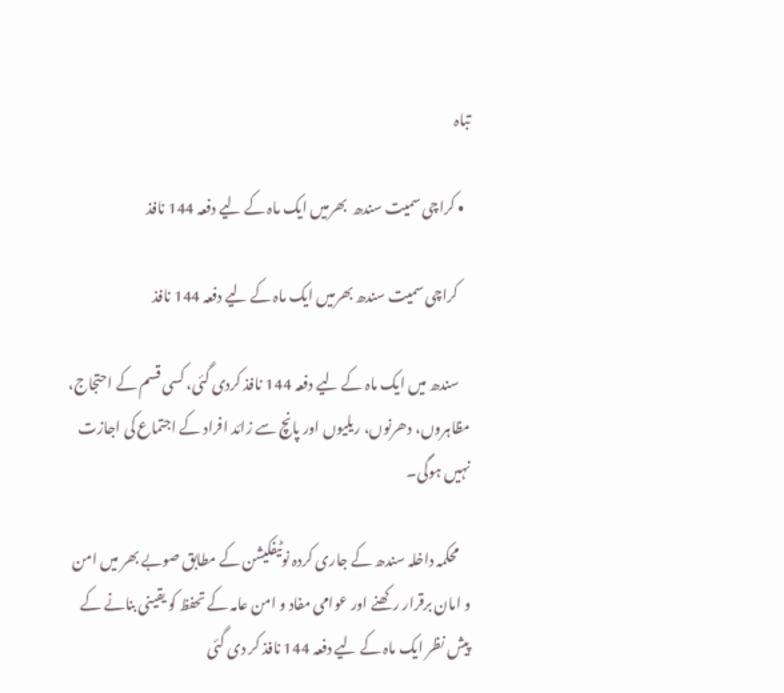تباہ

  • کراچی سمیت سندھ  بھرمیں ایک ماہ کے لیے دفعہ 144 نافذ

    کراچی سمیت سندھ بھرمیں ایک ماہ کے لیے دفعہ 144 نافذ

    سندھ میں ایک ماہ کے لیے دفعہ 144 نافذ کردی گئی، کسی قسم کے احتجاج، مظاہروں، دھرنوں، ریلیوں اور پانچ سے زائد افراد کے اجتماع کی اجازت نہیں ہوگی۔

    محکمہ داخلہ سندھ کے جاری کردہ نوٹیفکیشن کے مطابق صوبے بھر میں امن و امان برقرار رکھنے اور عوامی مفاد و امن عامہ کے تحفظ کو یقینی بنانے کے پیش نظر ایک ماہ کے لیے دفعہ 144 نافذ کر دی گئی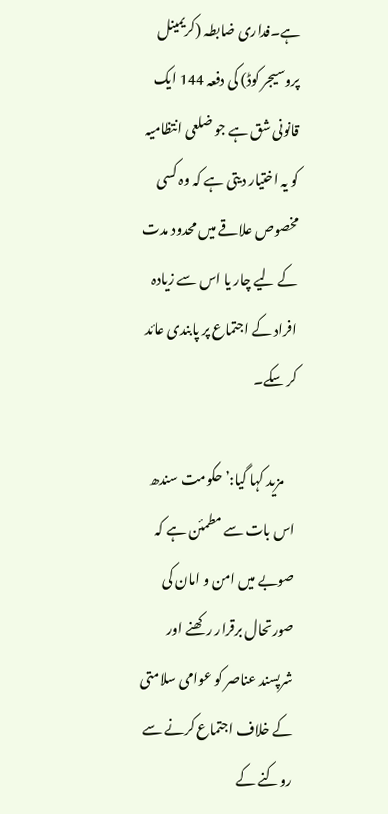ہے۔فداری ضابطہ (کریمینل پروسیجر کوڈ) کی دفعہ 144 ایک قانونی شق ہے جو ضلعی انتظامیہ کو یہ اختیار دیتی ہے کہ وہ کسی مخصوص علاقے میں محدود مدت کے لیے چار یا اس سے زیادہ افراد کے اجتماع پر پابندی عائد کر سکے۔

    مزید کہا گیا:’ حکومت سندھ اس بات سے مطمئن ہے کہ صوبے میں امن و امان کی صورتحال برقرار رکھنے اور شرپسند عناصر کو عوامی سلامتی کے خلاف اجتماع کرنے سے روکنے کے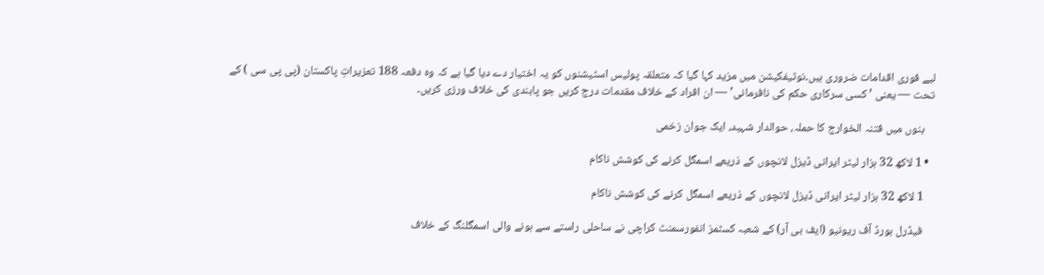لیے فوری اقدامات ضروری ہیں۔نوٹیفکیشن میں مزید کہا گیا کہ متعلقہ پولیس اسٹیشنوں کو یہ اختیار دے دیا گیا ہے کہ وہ دفعہ 188 تعزیراتِ پاکستان (پی پی سی ) کے تحت — یعنی ’ کسی سرکاری حکم کی نافرمانی’ — ان افراد کے خلاف مقدمات درج کریں جو پابندی کی خلاف ورزی کریں۔

    بنوں میں فتنہ الخوارج کا حملہ، حوالدار شہید، ایک جوان زخمی

  • 1 لاکھ 32 ہزار لیٹر ایرانی ڈیزل لانچوں کے ذریعے اسمگل کرنے کی کوشش ناکام

    1 لاکھ 32 ہزار لیٹر ایرانی ڈیزل لانچوں کے ذریعے اسمگل کرنے کی کوشش ناکام

    فیڈرل بورڈ آف ریونیو (ایف بی آر) کے شعبہ کسٹمز انفورسمنٹ کراچی نے ساحلی راستے سے ہونے والی اسمگلنگ کے خلاف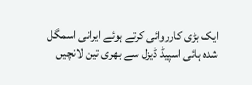ایک بڑی کارروائی کرتے ہوئے ایرانی اسمگل شدہ ہائی اسپیڈ ڈیزل سے بھری تین لانچیں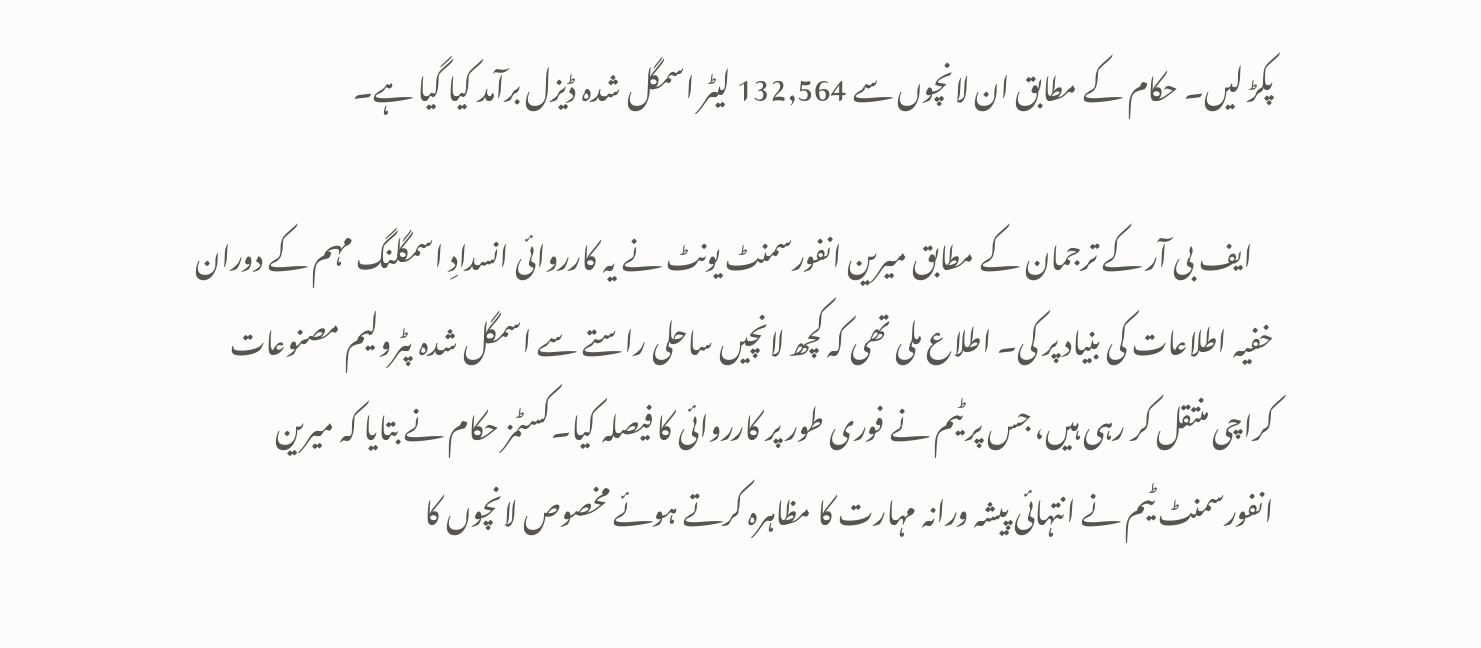پکڑ لیں۔ حکام کے مطابق ان لانچوں سے 132,564 لیٹر اسمگل شدہ ڈیزل برآمد کیا گیا ہے۔

    ایف بی آر کے ترجمان کے مطابق میرین انفورسمنٹ یونٹ نے یہ کارروائی انسدادِ اسمگلنگ مہم کے دوران خفیہ اطلاعات کی بنیاد پر کی۔ اطلاع ملی تھی کہ کچھ لانچیں ساحلی راستے سے اسمگل شدہ پٹرولیم مصنوعات کراچی منتقل کر رہی ہیں، جس پر ٹیم نے فوری طور پر کارروائی کا فیصلہ کیا۔کسٹمز حکام نے بتایا کہ میرین انفورسمنٹ ٹیم نے انتہائی پیشہ ورانہ مہارت کا مظاہرہ کرتے ہوئے مخصوص لانچوں کا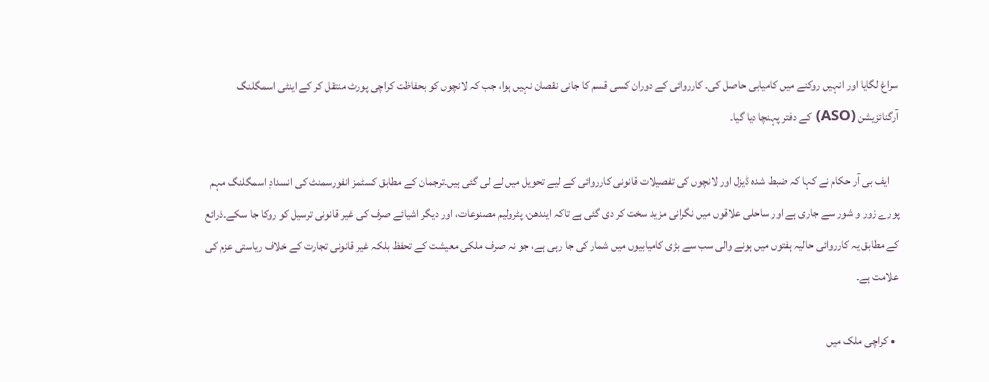سراغ لگایا اور انہیں روکنے میں کامیابی حاصل کی۔ کارروائی کے دوران کسی قسم کا جانی نقصان نہیں ہوا، جب کہ لانچوں کو بحفاظت کراچی پورٹ منتقل کر کے اینٹی اسمگلنگ آرگنائزیشن (ASO) کے دفتر پہنچا دیا گیا۔

    ایف بی آر حکام نے کہا کہ ضبط شدہ ڈیزل اور لانچوں کی تفصیلات قانونی کارروائی کے لیے تحویل میں لے لی گئی ہیں۔ترجمان کے مطابق کسٹمز انفورسمنٹ کی انسدادِ اسمگلنگ مہم پورے زور و شور سے جاری ہے اور ساحلی علاقوں میں نگرانی مزید سخت کر دی گئی ہے تاکہ ایندھن، پٹرولیم مصنوعات، اور دیگر اشیائے صرف کی غیر قانونی ترسیل کو روکا جا سکے۔ذرائع کے مطابق یہ کارروائی حالیہ ہفتوں میں ہونے والی سب سے بڑی کامیابیوں میں شمار کی جا رہی ہے، جو نہ صرف ملکی معیشت کے تحفظ بلکہ غیر قانونی تجارت کے خلاف ریاستی عزم کی علامت ہے۔

  • کراچی ملک میں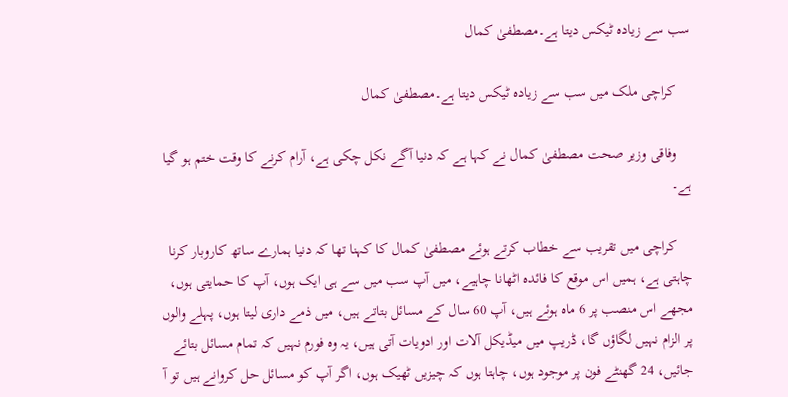سب سے زیادہ ٹیکس دیتا ہے۔مصطفیٰ کمال

    کراچی ملک میں سب سے زیادہ ٹیکس دیتا ہے۔مصطفیٰ کمال

    وفاقی وزیر صحت مصطفیٰ کمال نے کہا ہے کہ دنیا آگے نکل چکی ہے، آرام کرنے کا وقت ختم ہو گیا ہے۔

    کراچی میں تقریب سے خطاب کرتے ہوئے مصطفیٰ کمال کا کہنا تھا کہ دنیا ہمارے ساتھ کاروبار کرنا چاہتی ہے، ہمیں اس موقع کا فائدہ اٹھانا چاہیے، میں آپ سب میں سے ہی ایک ہوں، آپ کا حمایتی ہوں، مجھے اس منصب پر 6 ماہ ہوئے ہیں، آپ 60 سال کے مسائل بتاتے ہیں، میں ذمے داری لیتا ہوں، پہلے والوں پر الزام نہیں لگاؤں گا، ڈریپ میں میڈیکل آلات اور ادویات آتی ہیں، یہ وہ فورم نہیں کہ تمام مسائل بتائے جائیں، 24 گھنٹے فون پر موجود ہوں، چاہتا ہوں کہ چیزیں ٹھیک ہوں، اگر آپ کو مسائل حل کروانے ہیں تو آ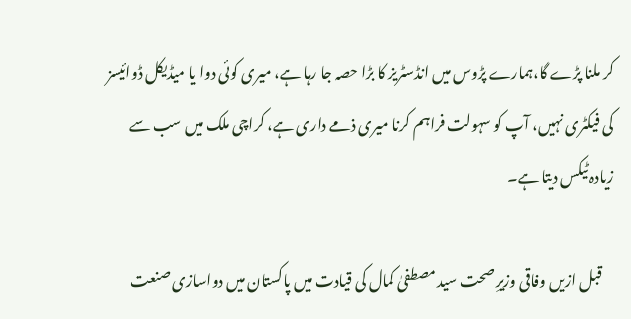کر ملنا پڑے گا،ہمارے پڑوس میں انڈسٹریز کا بڑا حصہ جا رہا ہے، میری کوئی دوا یا میڈیکل ڈوائیسز کی فیکٹری نہیں، آپ کو سہولت فراہم کرنا میری ذمے داری ہے، کراچی ملک میں سب سے زیادہ ٹیکس دیتا ہے۔

    قبل ازیں وفاقی وزیرِ صحت سید مصطفیٰ کمال کی قیادت میں پاکستان میں دواسازی صنعت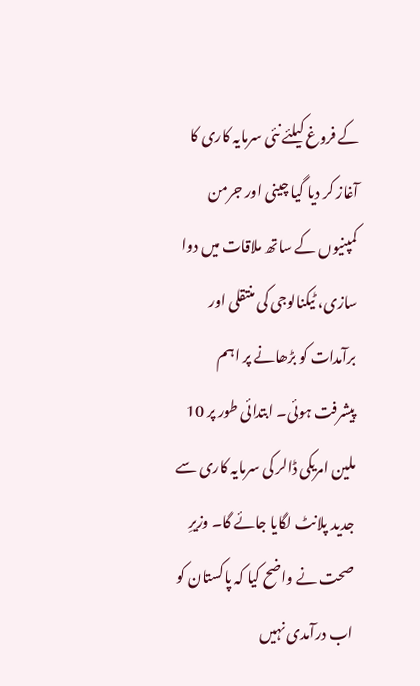کے فروغ کیلئے نئی سرمایہ کاری کا آغاز کر دیا گیا چینی اور جرمن کمپنیوں کے ساتھ ملاقات میں دوا سازی، ٹیکنالوجی کی منتقلی اور برآمدات کو بڑھانے پر اہم پیشرفت ہوئی۔ ابتدائی طور پر 10 ملین امریکی ڈالر کی سرمایہ کاری سے جدید پلانٹ لگایا جائے گا۔ وزیرِ صحت نے واضح کیا کہ پاکستان کو اب درآمدی نہیں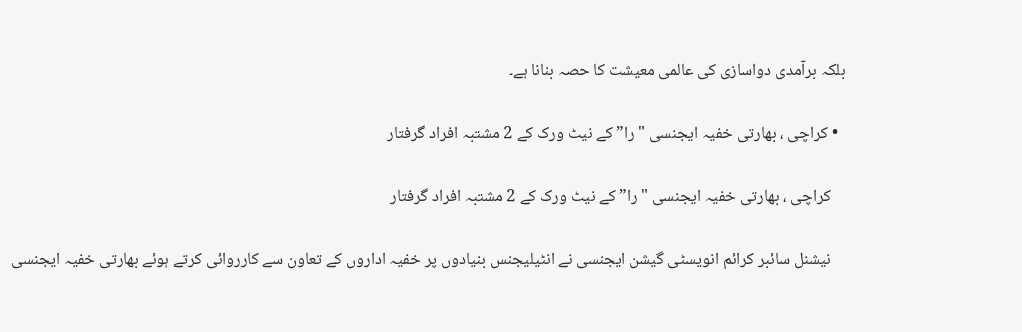بلکہ برآمدی دواسازی کی عالمی معیشت کا حصہ بنانا ہے۔

  • کراچی ، بھارتی خفیہ ایجنسی "را” کے نیٹ ورک کے 2 مشتبہ افراد گرفتار

    کراچی ، بھارتی خفیہ ایجنسی "را” کے نیٹ ورک کے 2 مشتبہ افراد گرفتار

    نیشنل سائبر کرائم انویسٹی گیشن ایجنسی نے انٹیلیجنس بنیادوں پر خفیہ اداروں کے تعاون سے کارروائی کرتے ہوئے بھارتی خفیہ ایجنسی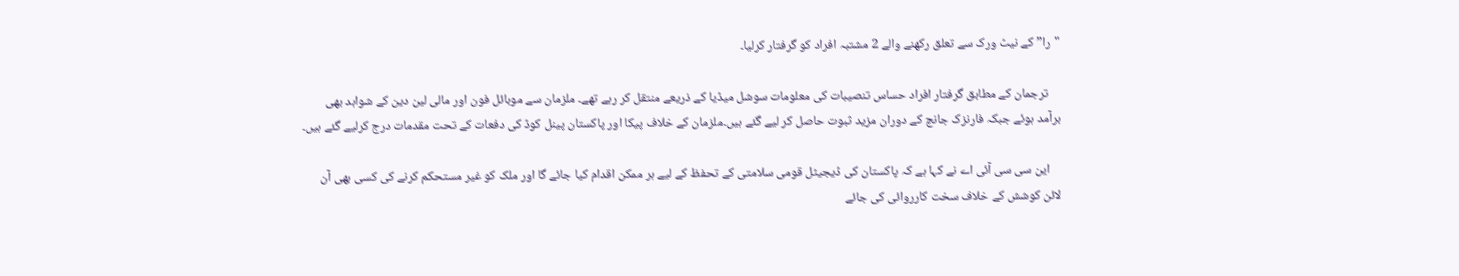"را” کے نیٹ ورک سے تعلق رکھنے والے 2 مشتبہ افراد کو گرفتار کرلیا۔

    ترجمان کے مطابق گرفتار افراد حساس تنصیبات کی معلومات سوشل میڈیا کے ذریعے منتقل کر رہے تھے۔ ملزمان سے موبائل فون اور مالی لین دین کے شواہد بھی برآمد ہوئے جبکہ فارنزک جانچ کے دوران مزید ثبوت حاصل کر لیے گئے ہیں۔ملزمان کے خلاف پیکا اور پاکستان پینل کوڈ کی دفعات کے تحت مقدمات درج کرلیے گئے ہیں۔

    این سی سی آئی اے نے کہا ہے کہ پاکستان کی ڈیجیٹل قومی سلامتی کے تحفظ کے لیے ہر ممکن اقدام کیا جائے گا اور ملک کو غیر مستحکم کرنے کی کسی بھی آن لائن کوشش کے خلاف سخت کارروائی کی جائے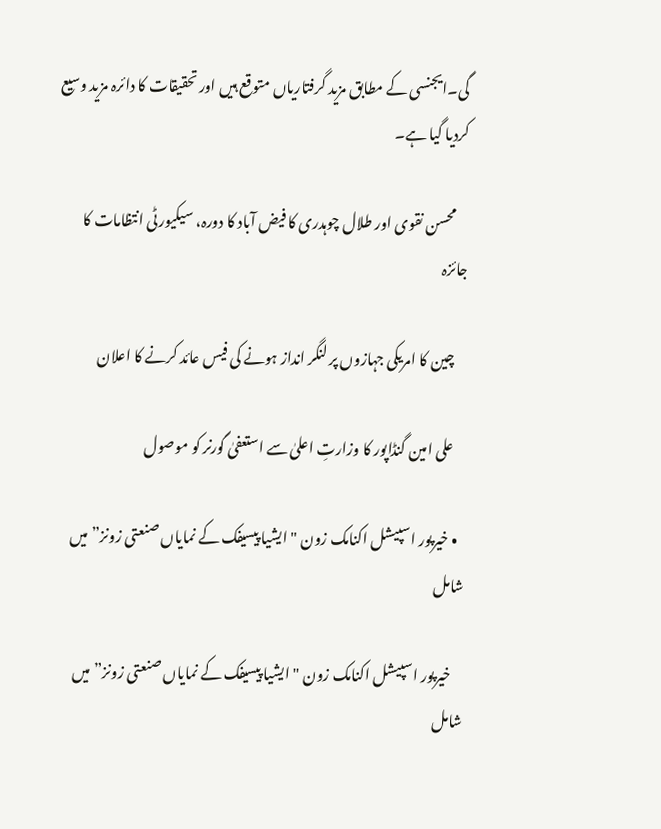گی۔ایجنسی کے مطابق مزید گرفتاریاں متوقع ہیں اور تحقیقات کا دائرہ مزید وسیع کردیا گیا ہے۔

    محسن نقوی اور طلال چوہدری کا فیض آباد کا دورہ، سیکیورٹی انتظامات کا جائزہ

    چین کا امریکی جہازوں پر لنگر انداز ہونے کی فیس عائد کرنے کا اعلان

    علی امین گنڈاپور کا وزارتِ اعلیٰ سے استعفیٰ گورنر کو موصول

  • خیرپور اسپیشل اکنامک زون "ایشیا پیسیفک کے نمایاں صنعتی زونز” میں شامل

    خیرپور اسپیشل اکنامک زون "ایشیا پیسیفک کے نمایاں صنعتی زونز” میں شامل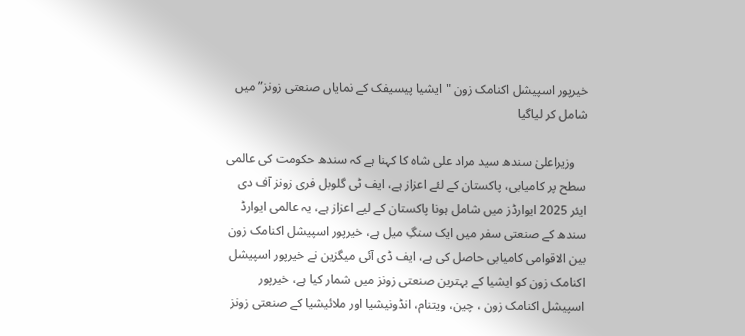خیرپور اسپیشل اکنامک زون "ایشیا پیسیفک کے نمایاں صنعتی زونز” میں شامل کر لیاگیا

    وزیراعلیٰ سندھ سید مراد علی شاہ کا کہنا ہے کہ سندھ حکومت کی عالمی سطح پر کامیابی، پاکستان کے لئے اعزاز ہے، ایف ٹی گلوبل فری زونز آف دی ایئر 2025 ایوارڈز میں شامل ہونا پاکستان کے لیے اعزاز ہے، یہ عالمی ایوارڈ سندھ کے صنعتی سفر میں ایک سنگِ میل ہے، خیرپور اسپیشل اکنامک زون بین الاقوامی کامیابی حاصل کی ہے، ایف ڈی آئی میگزین نے خیرپور اسپیشل اکنامک زون کو ایشیا کے بہترین صنعتی زونز میں شمار کیا ہے، خیرپور اسپیشل اکنامک زون ، چین، ویتنام، انڈونیشیا اور ملائیشیا کے صنعتی زونز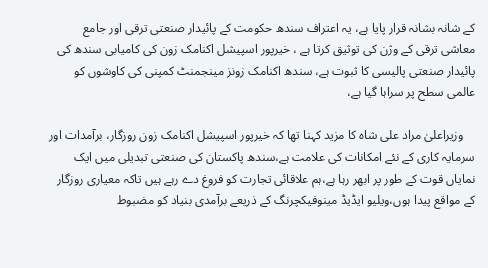کے شانہ بشانہ قرار پایا ہے، یہ اعتراف سندھ حکومت کے پائیدار صنعتی ترقی اور جامع معاشی ترقی کے وژن کی توثیق کرتا ہے ، خیرپور اسپیشل اکنامک زون کی کامیابی سندھ کی پائیدار صنعتی پالیسی کا ثبوت ہے، سندھ اکنامک زونز مینجمنٹ کمپنی کی کاوشوں کو عالمی سطح پر سراہا گیا ہے،

    وزیراعلیٰ مراد علی شاہ کا مزید کہنا تھا کہ خیرپور اسپیشل اکنامک زون روزگار، برآمدات اور سرمایہ کاری کے نئے امکانات کی علامت ہے،سندھ پاکستان کی صنعتی تبدیلی میں ایک نمایاں قوت کے طور پر ابھر رہا ہے،ہم علاقائی تجارت کو فروغ دے رہے ہیں تاکہ معیاری روزگار کے مواقع پیدا ہوں،ویلیو ایڈیڈ مینوفیکچرنگ کے ذریعے برآمدی بنیاد کو مضبوط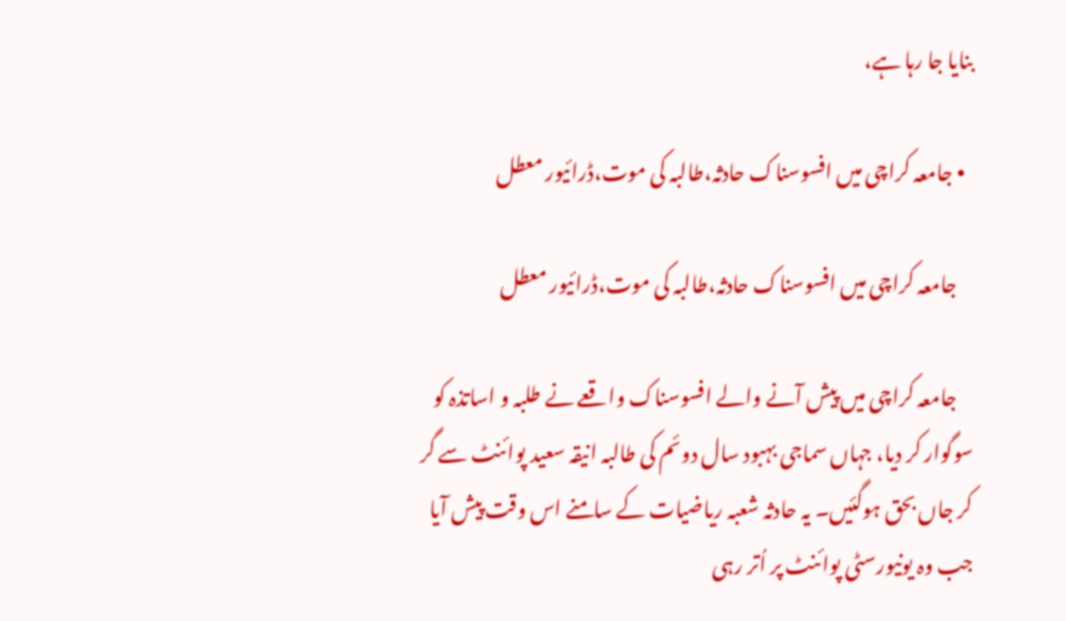بنایا جا رہا ہے،

  • جامعہ کراچی میں افسوسناک حادثہ،طالبہ کی موت،ڈرائیور معطل

    جامعہ کراچی میں افسوسناک حادثہ،طالبہ کی موت،ڈرائیور معطل

    جامعہ کراچی میں پیش آنے والے افسوسناک واقعے نے طلبہ و اساتذہ کو سوگوار کر دیا، جہاں سماجی بہبود سال دوئم کی طالبہ انیقہ سعید پوائنٹ سے گر کر جاں بحق ہوگئیں۔ یہ حادثہ شعبہ ریاضیات کے سامنے اس وقت پیش آیا جب وہ یونیورسٹی پوائنٹ پر اُتر رہی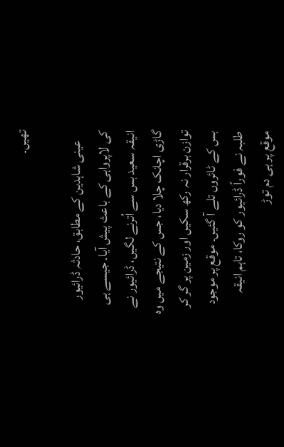تھیں۔

    عینی شاہدین کے مطابق، حادثہ ڈرائیور کی لاپرواہی کے باعث پیش آیا۔ جیسے ہی انیقہ سعید بس سے اُترنے لگیں، ڈرائیور نے گاڑی اچانک چلا دیا، جس کے نتیجے میں وہ توازن برقرار نہ رکھ سکیں اور زمین پر گر کر بس کے ٹائروں تلے آ گئیں۔ موقع پر موجود طلبہ نے فوراً ڈرائیور کو روکا، تاہم انیقہ موقع پر ہی دم توڑ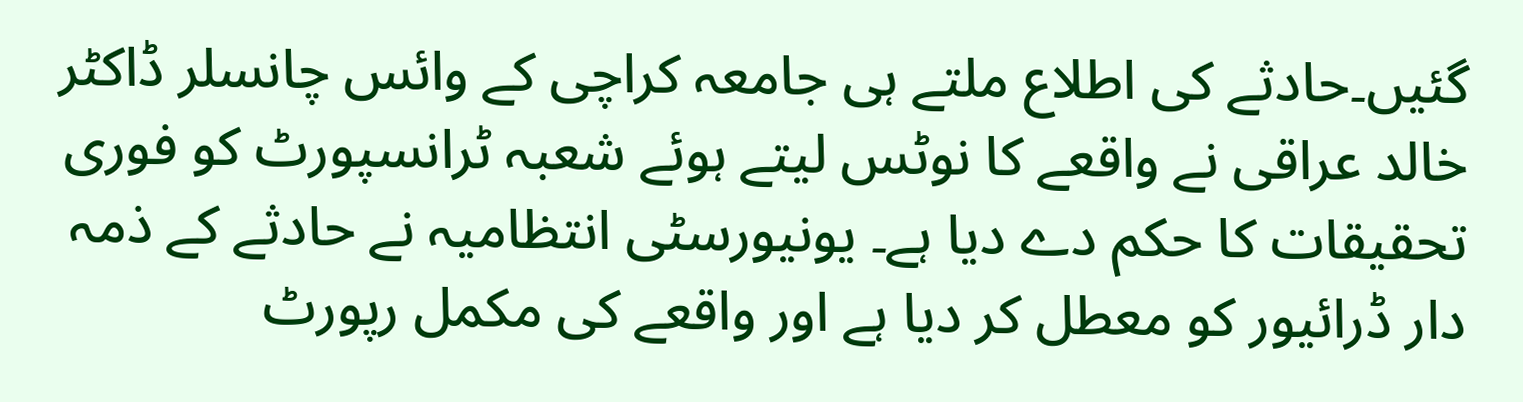گئیں۔حادثے کی اطلاع ملتے ہی جامعہ کراچی کے وائس چانسلر ڈاکٹر خالد عراقی نے واقعے کا نوٹس لیتے ہوئے شعبہ ٹرانسپورٹ کو فوری تحقیقات کا حکم دے دیا ہے۔ یونیورسٹی انتظامیہ نے حادثے کے ذمہ دار ڈرائیور کو معطل کر دیا ہے اور واقعے کی مکمل رپورٹ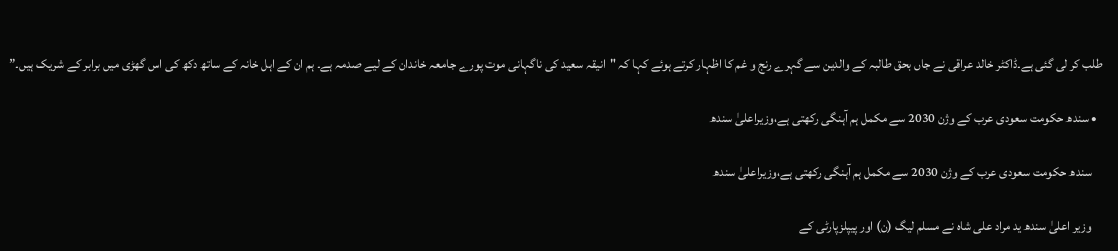طلب کر لی گئی ہے۔ڈاکٹر خالد عراقی نے جاں بحق طالبہ کے والدین سے گہرے رنج و غم کا اظہار کرتے ہوئے کہا کہ "انیقہ سعید کی ناگہانی موت پورے جامعہ خاندان کے لیے صدمہ ہے۔ ہم ان کے اہل خانہ کے ساتھ دکھ کی اس گھڑی میں برابر کے شریک ہیں۔”

  • سندھ حکومت سعودی عرب کے وژن 2030 سے مکمل ہم آہنگی رکھتی ہے،وزیراعلیٰ سندھ

    سندھ حکومت سعودی عرب کے وژن 2030 سے مکمل ہم آہنگی رکھتی ہے،وزیراعلیٰ سندھ

    وزیر اعلیٰ سندھ ید مراد علی شاہ نے مسلم لیگ (ن) اور پیپلزپارٹی کے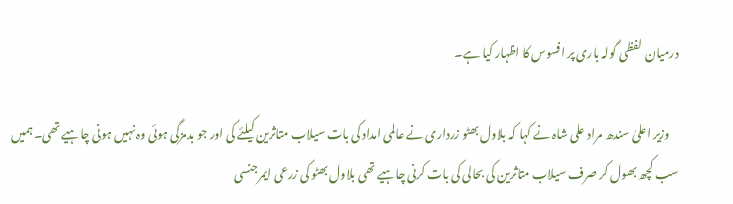درمیان لفظی گولہ باری پر افسوس کا اظہار کیا ہے۔

    وزیر اعلیٰ سندھ مراد علی شاہ نے کہا کہ بلاول بھٹو زرداری نے عالمی امداد کی بات سیلاب متاثرین کیلئے کی اور جو بدمزگی ہوئی وہ نہیں ہونی چاہیے تھی۔ ہمیں سب کچھ بھول کر صرف سیلاب متاثرین کی بحالی کی بات کرنی چاہیے تھی بلاول بھٹو کی زرعی ایمرجنسی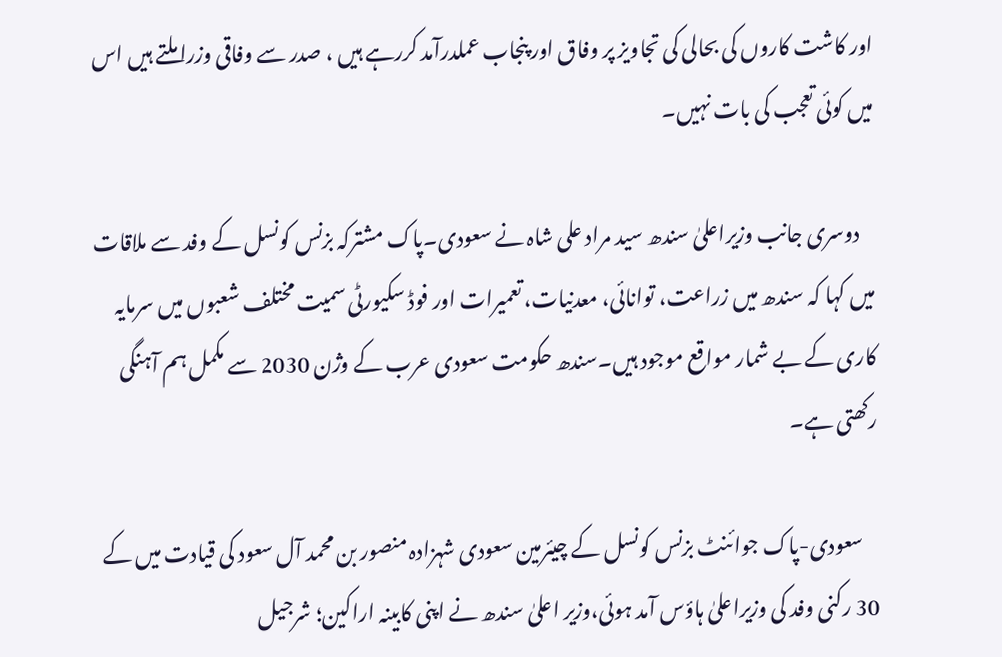اور کاشت کاروں کی بحالی کی تجاویز پر وفاق اور پنجاب عملدرآمد کررہے ہیں ، صدر سے وفاقی وزرا ملتے ہیں اس میں کوئی تعجب کی بات نہیں۔

    دوسری جانب وزیراعلیٰ سندھ سید مراد علی شاہ نے سعودی۔پاک مشترکہ بزنس کونسل کے وفد سے ملاقات میں کہا کہ سندھ میں زراعت، توانائی، معدنیات، تعمیرات اور فوڈ سکیورٹی سمیت مختلف شعبوں میں سرمایہ کاری کے بے شمار مواقع موجود ہیں۔سندھ حکومت سعودی عرب کے وژن 2030 سے مکمل ہم آہنگی رکھتی ہے۔

    سعودی-پاک جوائنٹ بزنس کونسل کے چیئرمین سعودی شہزادہ منصور بن محمد آل سعود کی قیادت میں کے 30 رکنی وفد کی وزیراعلیٰ ہاؤس آمد ہوئی،وزیر اعلیٰ سندھ نے اپنی کابینہ اراکین؛ شرجیل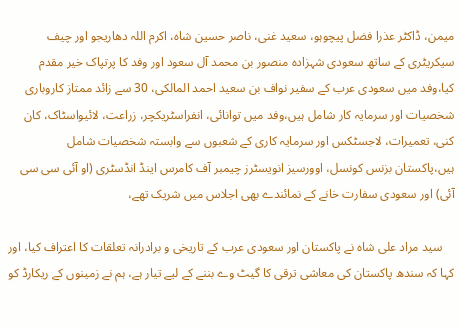میمن، ڈاکٹر عذرا فضل پیچوہو، سعید غنی، ناصر حسین شاہ، اکرم اللہ دھاریجو اور چیف سیکریٹری کے ساتھ سعودی شہزادہ منصور بن محمد آل سعود اور وفد کا پرتپاک خیر مقدم کیا،وفد میں سعودی عرب کے سفیر نواف بن سعید احمد المالکی، 30 سے زائد ممتاز کاروباری شخصیات اور سرمایہ کار شامل ہیں،وفد میں توانائی، انفراسٹریکچر، زراعت، لائیواسٹاک، کان کنی، تعمیرات، لاجسٹکس اور سرمایہ کاری کے شعبوں سے وابستہ شخصیات شامل ہیں،پاکستان بزنس کونسل، اوورسیز انویسٹرز چیمبر آف کامرس اینڈ انڈسٹری (او آئی سی سی آئی) اور سعودی سفارت خانے کے نمائندے بھی اجلاس میں شریک تھے،

    سید مراد علی شاہ نے پاکستان اور سعودی عرب کے تاریخی و برادرانہ تعلقات کا اعتراف کیا، اور کہا کہ سندھ پاکستان کی معاشی ترقی کا گیٹ وے بننے کے لیے تیار ہے، ہم نے زمینوں کے ریکارڈ کو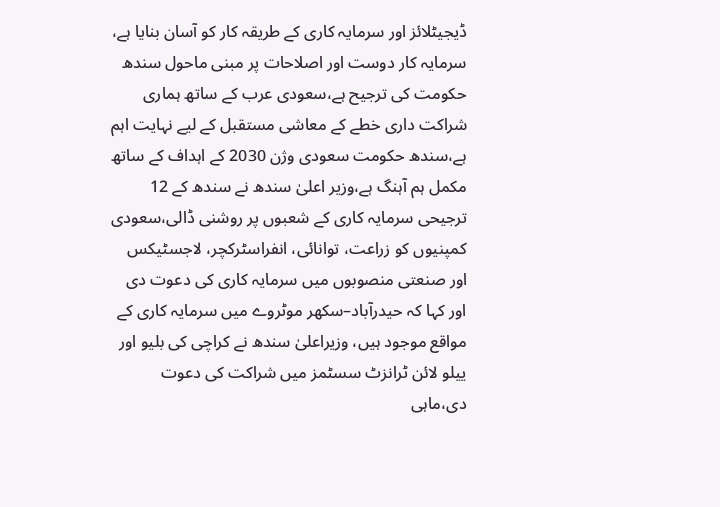ڈیجیٹلائز اور سرمایہ کاری کے طریقہ کار کو آسان بنایا ہے، سرمایہ کار دوست اور اصلاحات پر مبنی ماحول سندھ حکومت کی ترجیح ہے،سعودی عرب کے ساتھ ہماری شراکت داری خطے کے معاشی مستقبل کے لیے نہایت اہم ہے،سندھ حکومت سعودی وژن 2030 کے اہداف کے ساتھ مکمل ہم آہنگ ہے،وزیر اعلیٰ سندھ نے سندھ کے 12 ترجیحی سرمایہ کاری کے شعبوں پر روشنی ڈالی،سعودی کمپنیوں کو زراعت، توانائی، انفراسٹرکچر، لاجسٹیکس اور صنعتی منصوبوں میں سرمایہ کاری کی دعوت دی اور کہا کہ حیدرآباد–سکھر موٹروے میں سرمایہ کاری کے مواقع موجود ہیں، وزیراعلیٰ سندھ نے کراچی کی بلیو اور ییلو لائن ٹرانزٹ سسٹمز میں شراکت کی دعوت دی،ماہی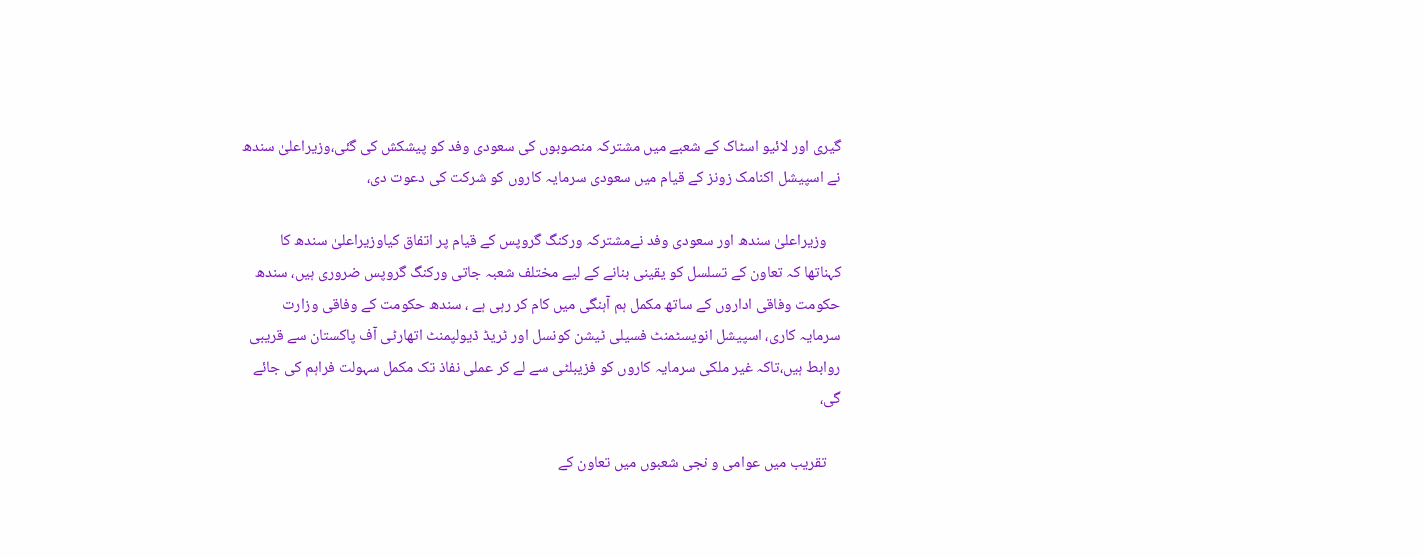گیری اور لائیو اسٹاک کے شعبے میں مشترکہ منصوبوں کی سعودی وفد کو پیشکش کی گئی،وزیراعلیٰ سندھ نے اسپیشل اکنامک زونز کے قیام میں سعودی سرمایہ کاروں کو شرکت کی دعوت دی،

    وزیراعلیٰ سندھ اور سعودی وفد نےمشترکہ ورکنگ گروپس کے قیام پر اتفاق کیاوزیراعلیٰ سندھ کا کہناتھا کہ تعاون کے تسلسل کو یقینی بنانے کے لیے مختلف شعبہ جاتی ورکنگ گروپس ضروری ہیں، سندھ حکومت وفاقی اداروں کے ساتھ مکمل ہم آہنگی میں کام کر رہی ہے ، سندھ حکومت کے وفاقی وزارت سرمایہ کاری، اسپیشل انویسٹمنٹ فسیلی ٹیشن کونسل اور ٹریڈ ڈیولپمنٹ اتھارٹی آف پاکستان سے قریبی روابط ہیں،تاکہ غیر ملکی سرمایہ کاروں کو فزیبلٹی سے لے کر عملی نفاذ تک مکمل سہولت فراہم کی جائے گی،

    تقریب میں عوامی و نجی شعبوں میں تعاون کے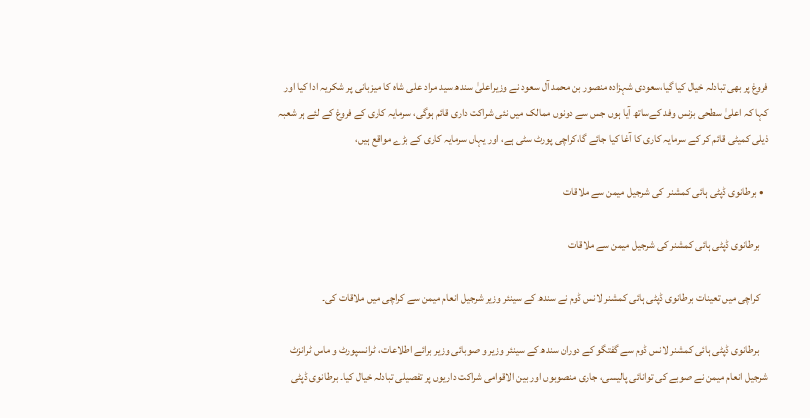فروغ پر بھی تبادلہ خیال کیا گیا،سعودی شہزادہ منصور بن محمد آل سعود نے وزیراعلیٰ سندھ سید مراد علی شاہ کا میزبانی پر شکریہ ادا کیا اور کہا کہ اعلیٰ سطحی بزنس وفد کےساتھ آیا ہوں جس سے دونوں ممالک میں نئی شراکت داری قائم ہوگی، سرمایہ کاری کے فروغ کے لئے ہر شعبہ ذیلی کمیٹی قائم کر کے سرمایہ کاری کا آغا کیا جائے گا،کراچی پورٹ سٹی ہے، اور یہاں سرمایہ کاری کے بڑے مواقع ہیں،

  • برطانوی ڈپٹی ہائی کمشنر  کی شرجیل میمن سے ملاقات

    برطانوی ڈپٹی ہائی کمشنر کی شرجیل میمن سے ملاقات

    کراچی میں تعینات برطانوی ڈپٹی ہائی کمشنر لانس ڈوم نے سندھ کے سینئر وزیر شرجیل انعام میمن سے کراچی میں ملاقات کی۔

    برطانوی ڈپٹی ہائی کمشنر لانس ڈوم سے گفتگو کے دوران سندھ کے سینئر وزیر و صوبائی وزیر برائے اطلاعات، ٹرانسپورٹ و ماس ٹرانزٹ شرجیل انعام میمن نے صوبے کی توانائی پالیسی، جاری منصوبوں اور بین الاقوامی شراکت داریوں پر تفصیلی تبادلہ خیال کیا۔ برطانوی ڈپٹی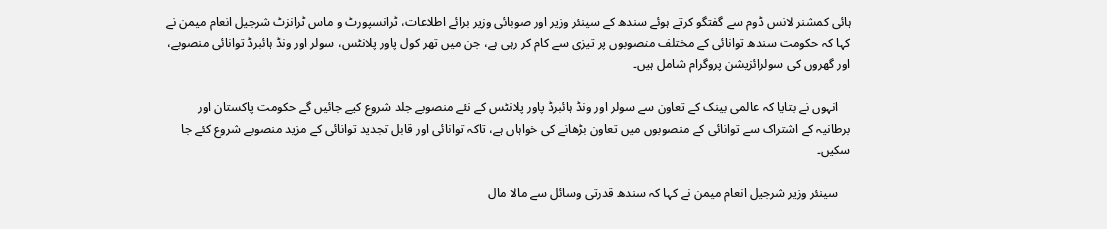ہائی کمشنر لانس ڈوم سے گفتگو کرتے ہوئے سندھ کے سینئر وزیر اور صوبائی وزیر برائے اطلاعات، ٹرانسپورٹ و ماس ٹرانزٹ شرجیل انعام میمن نے کہا کہ حکومت سندھ توانائی کے مختلف منصوبوں پر تیزی سے کام کر رہی ہے، جن میں تھر کول پاور پلانٹس، سولر اور ونڈ ہائبرڈ توانائی منصوبے، اور گھروں کی سولرائزیشن پروگرام شامل ہیں۔

    انہوں نے بتایا کہ عالمی بینک کے تعاون سے سولر اور ونڈ ہائبرڈ پاور پلانٹس کے نئے منصوبے جلد شروع کیے جائیں گے حکومت پاکستان اور برطانیہ کے اشتراک سے توانائی کے منصوبوں میں تعاون بڑھانے کی خواہاں ہے، تاکہ توانائی اور قابل تجدید توانائی کے مزید منصوبے شروع کئے جا سکیں۔

    سینئر وزیر شرجیل انعام میمن نے کہا کہ سندھ قدرتی وسائل سے مالا مال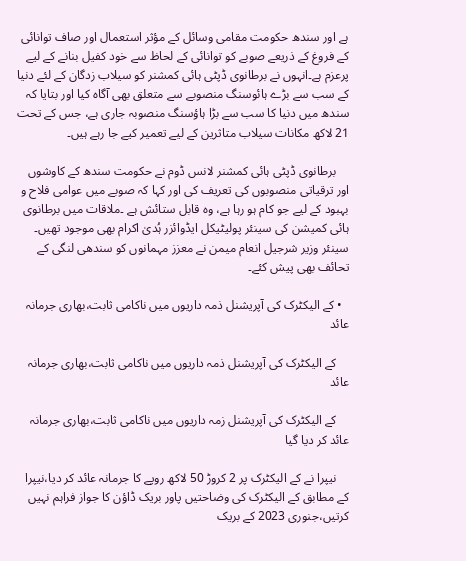ہے اور سندھ حکومت مقامی وسائل کے مؤثر استعمال اور صاف توانائی کے فروغ کے ذریعے صوبے کو توانائی کے لحاظ سے خود کفیل بنانے کے لیے پرعزم ہے۔انہوں نے برطانوی ڈپٹی ہائی کمشنر کو سیلاب زدگان کے لئے دنیا کے سب سے بڑے ہائوسنگ منصوبے سے متعلق بھی آگاہ کیا اور بتایا کہ سندھ میں دنیا کا سب سے بڑا ہاؤسنگ منصوبہ جاری ہے، جس کے تحت 21 لاکھ مکانات سیلاب متاثرین کے لیے تعمیر کیے جا رہے ہیں۔

    برطانوی ڈپٹی ہائی کمشنر لانس ڈوم نے حکومت سندھ کے کاوشوں اور ترقیاتی منصوبوں کی تعریف کی اور کہا کہ صوبے میں عوامی فلاح و بہبود کے لیے جو کام ہو رہا ہے، وہ قابل ستائش ہے ۔ملاقات میں برطانوی ہائی کمیشن کی سینئر پولیٹیکل ایڈوائزر ہُدیٰ اکرام بھی موجود تھیں۔ سینئر وزیر شرجیل انعام میمن نے معزز مہمانوں کو سندھی لنگی کے تحائف بھی پیش کئے۔

  • کے الیکٹرک کی آپریشنل ذمہ داریوں میں ناکامی ثابت،بھاری جرمانہ عائد

    کے الیکٹرک کی آپریشنل ذمہ داریوں میں ناکامی ثابت،بھاری جرمانہ عائد

    کے الیکٹرک کی آپریشنل زمہ داریوں میں ناکامی ثابت،بھاری جرمانہ عائد کر دیا گیا

    نیپرا نے کے الیکٹرک پر 2 کروڑ 50 لاکھ روپے کا جرمانہ عائد کر دیا،نیپرا کے مطابق کے الیکٹرک کی وضاحتیں پاور بریک ڈاؤن کا جواز فراہم نہیں کرتیں،جنوری 2023 کے بریک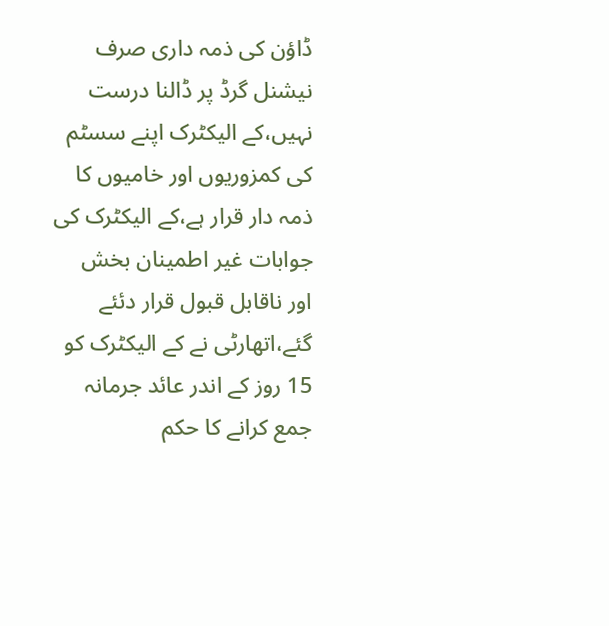ڈاؤن کی ذمہ داری صرف نیشنل گرڈ پر ڈالنا درست نہیں،کے الیکٹرک اپنے سسٹم کی کمزوریوں اور خامیوں کا ذمہ دار قرار ہے،کے الیکٹرک کی جوابات غیر اطمینان بخش اور ناقابل قبول قرار دئئے گئے،اتھارٹی نے کے الیکٹرک کو 15 روز کے اندر عائد جرمانہ جمع کرانے کا حکم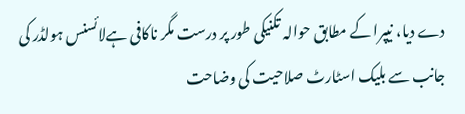دے دیا، نیپرا کے مطابق حوالہ تکنیکی طور پر درست مگر ناکافی ہےلائسنس ہولڈر کی جانب سے بلیک اسٹارٹ صلاحیت کی وضاحت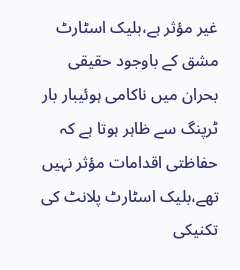غیر مؤثر ہے،بلیک اسٹارٹ مشق کے باوجود حقیقی بحران میں ناکامی ہوئیبار بار ٹرپنگ سے ظاہر ہوتا ہے کہ حفاظتی اقدامات مؤثر نہیں تھے،بلیک اسٹارٹ پلانٹ کی تکنیکی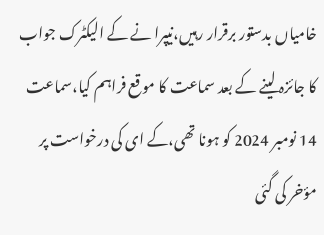خامیاں بدستور برقرار رہیں،نیپرا نے کے الیکٹرک جواب کا جائزہ لینے کے بعد سماعت کا موقع فراہم کیا،سماعت 14 نومبر 2024 کو ہونا تھی،کے ای کی درخواست پر مؤخر کی گئی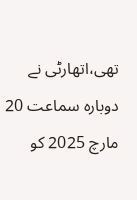تھی،اتھارٹی نے دوبارہ سماعت 20 مارچ 2025 کو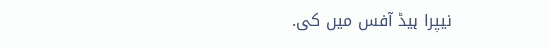نیپرا ہیڈ آفس میں کی.